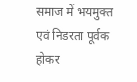समाज में भयमुक्त एवं निडरता पूर्वक होकर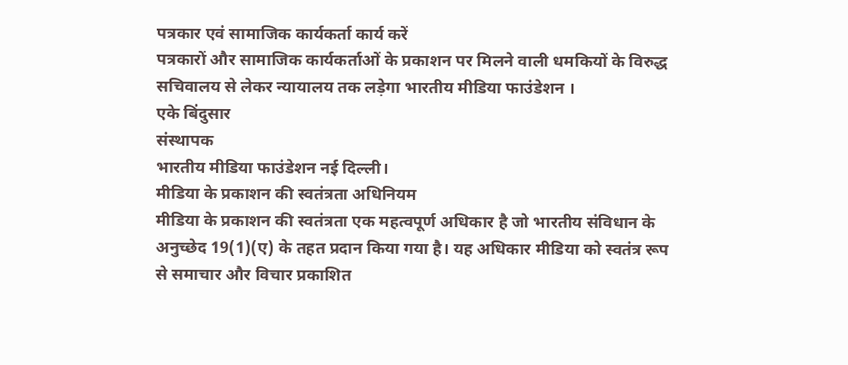पत्रकार एवं सामाजिक कार्यकर्ता कार्य करें
पत्रकारों और सामाजिक कार्यकर्ताओं के प्रकाशन पर मिलने वाली धमकियों के विरुद्ध सचिवालय से लेकर न्यायालय तक लड़ेगा भारतीय मीडिया फाउंडेशन ।
एके बिंदुसार
संस्थापक
भारतीय मीडिया फाउंडेशन नई दिल्ली।
मीडिया के प्रकाशन की स्वतंत्रता अधिनियम
मीडिया के प्रकाशन की स्वतंत्रता एक महत्वपूर्ण अधिकार है जो भारतीय संविधान के अनुच्छेद 19(1)(ए) के तहत प्रदान किया गया है। यह अधिकार मीडिया को स्वतंत्र रूप से समाचार और विचार प्रकाशित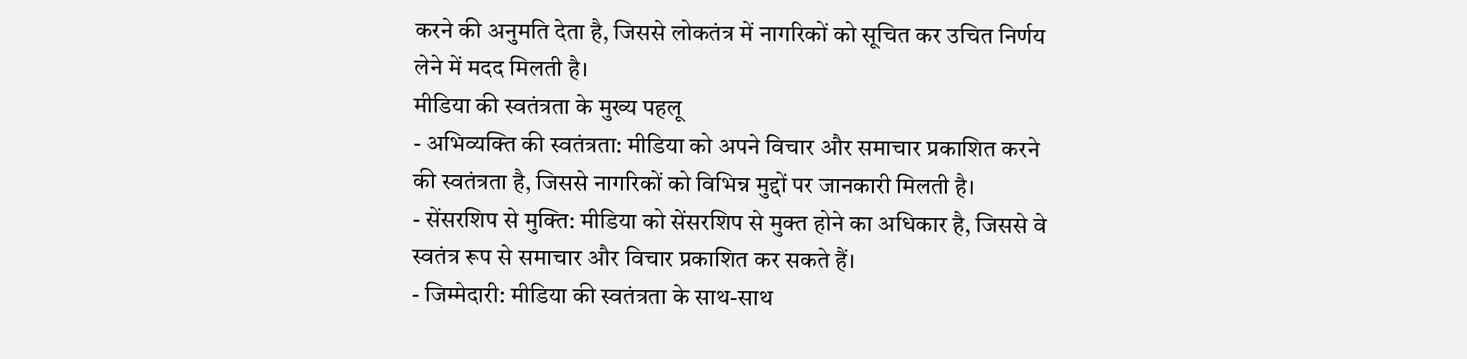करने की अनुमति देता है, जिससे लोकतंत्र में नागरिकों को सूचित कर उचित निर्णय लेने में मदद मिलती है।
मीडिया की स्वतंत्रता के मुख्य पहलू
- अभिव्यक्ति की स्वतंत्रता: मीडिया को अपने विचार और समाचार प्रकाशित करने की स्वतंत्रता है, जिससे नागरिकों को विभिन्न मुद्दों पर जानकारी मिलती है।
- सेंसरशिप से मुक्ति: मीडिया को सेंसरशिप से मुक्त होने का अधिकार है, जिससे वे स्वतंत्र रूप से समाचार और विचार प्रकाशित कर सकते हैं।
- जिम्मेदारी: मीडिया की स्वतंत्रता के साथ-साथ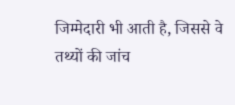जिम्मेदारी भी आती है, जिससे वे तथ्यों की जांच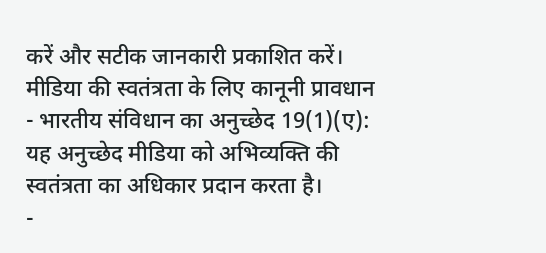करें और सटीक जानकारी प्रकाशित करें।
मीडिया की स्वतंत्रता के लिए कानूनी प्रावधान
- भारतीय संविधान का अनुच्छेद 19(1)(ए): यह अनुच्छेद मीडिया को अभिव्यक्ति की स्वतंत्रता का अधिकार प्रदान करता है।
-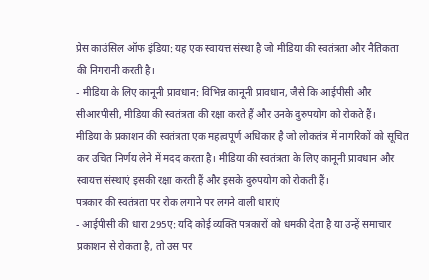प्रेस काउंसिल ऑफ इंडिया: यह एक स्वायत्त संस्था है जो मीडिया की स्वतंत्रता और नैतिकता की निगरानी करती है।
- मीडिया के लिए कानूनी प्रावधान: विभिन्न कानूनी प्रावधान, जैसे कि आईपीसी और सीआरपीसी, मीडिया की स्वतंत्रता की रक्षा करते हैं और उनके दुरुपयोग को रोकते हैं।
मीडिया के प्रकाशन की स्वतंत्रता एक महत्वपूर्ण अधिकार है जो लोकतंत्र में नागरिकों को सूचित कर उचित निर्णय लेने में मदद करता है। मीडिया की स्वतंत्रता के लिए कानूनी प्रावधान और स्वायत्त संस्थाएं इसकी रक्षा करती हैं और इसके दुरुपयोग को रोकती हैं।
पत्रकार की स्वतंत्रता पर रोक लगाने पर लगने वाली धाराएं
- आईपीसी की धारा 295ए: यदि कोई व्यक्ति पत्रकारों को धमकी देता है या उन्हें समाचार प्रकाशन से रोकता है, तो उस पर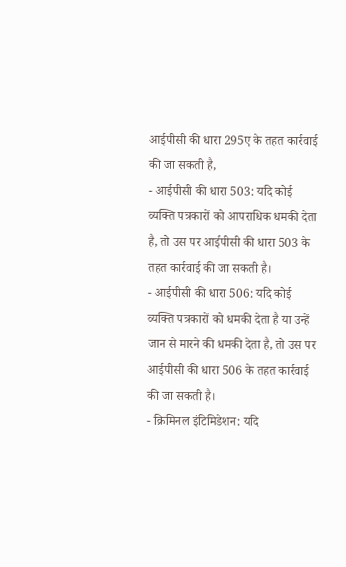आईपीसी की धारा 295ए के तहत कार्रवाई की जा सकती है,
- आईपीसी की धारा 503: यदि कोई व्यक्ति पत्रकारों को आपराधिक धमकी देता है, तो उस पर आईपीसी की धारा 503 के तहत कार्रवाई की जा सकती है।
- आईपीसी की धारा 506: यदि कोई व्यक्ति पत्रकारों को धमकी देता है या उन्हें जान से मारने की धमकी देता है, तो उस पर आईपीसी की धारा 506 के तहत कार्रवाई की जा सकती है।
- क्रिमिनल इंटिमिडेशन: यदि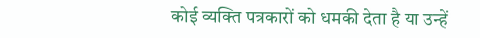कोई व्यक्ति पत्रकारों को धमकी देता है या उन्हें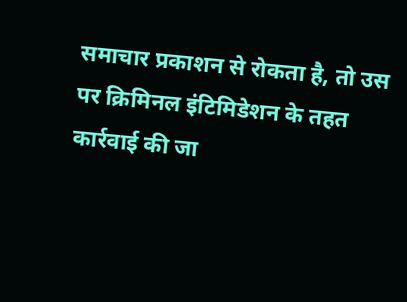समाचार प्रकाशन से रोकता है, तो उस पर क्रिमिनल इंटिमिडेशन के तहत कार्रवाई की जा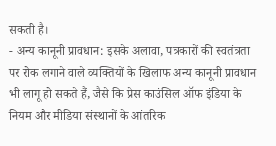सकती है।
- अन्य कानूनी प्रावधान: इसके अलावा, पत्रकारों की स्वतंत्रता पर रोक लगाने वाले व्यक्तियों के खिलाफ अन्य कानूनी प्रावधान भी लागू हो सकते हैं, जैसे कि प्रेस काउंसिल ऑफ इंडिया के नियम और मीडिया संस्थानों के आंतरिक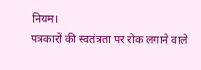नियम।
पत्रकारों की स्वतंत्रता पर रोक लगाने वाले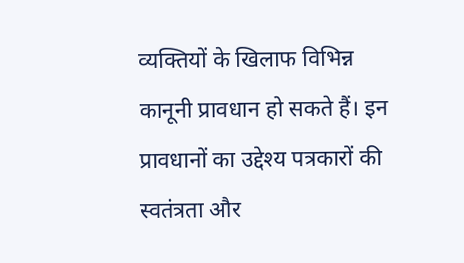व्यक्तियों के खिलाफ विभिन्न कानूनी प्रावधान हो सकते हैं। इन प्रावधानों का उद्देश्य पत्रकारों की स्वतंत्रता और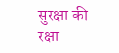सुरक्षा की रक्षा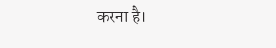करना है।